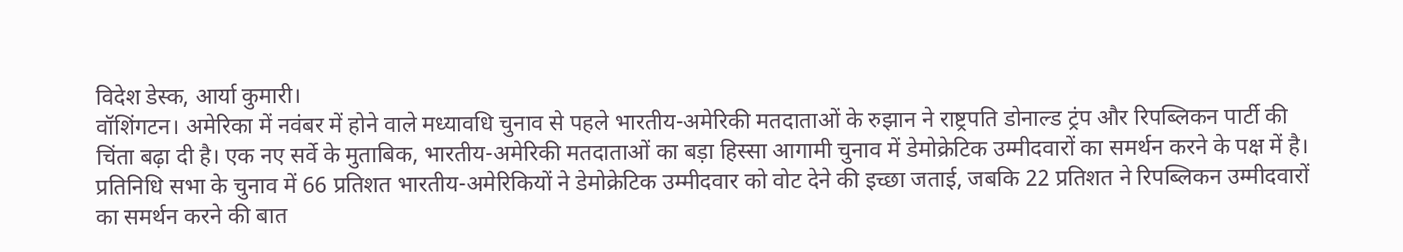विदेश डेस्क, आर्या कुमारी।
वॉशिंगटन। अमेरिका में नवंबर में होने वाले मध्यावधि चुनाव से पहले भारतीय-अमेरिकी मतदाताओं के रुझान ने राष्ट्रपति डोनाल्ड ट्रंप और रिपब्लिकन पार्टी की चिंता बढ़ा दी है। एक नए सर्वे के मुताबिक, भारतीय-अमेरिकी मतदाताओं का बड़ा हिस्सा आगामी चुनाव में डेमोक्रेटिक उम्मीदवारों का समर्थन करने के पक्ष में है। प्रतिनिधि सभा के चुनाव में 66 प्रतिशत भारतीय-अमेरिकियों ने डेमोक्रेटिक उम्मीदवार को वोट देने की इच्छा जताई, जबकि 22 प्रतिशत ने रिपब्लिकन उम्मीदवारों का समर्थन करने की बात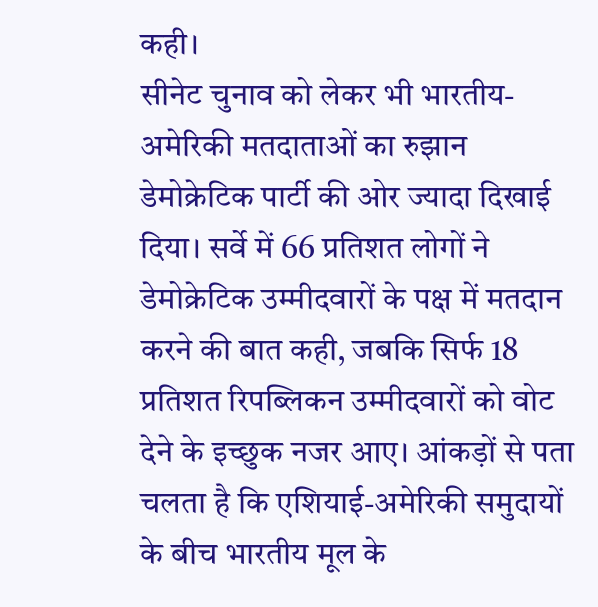कही।
सीनेट चुनाव को लेकर भी भारतीय-अमेरिकी मतदाताओं का रुझान डेमोक्रेटिक पार्टी की ओर ज्यादा दिखाई दिया। सर्वे में 66 प्रतिशत लोगों ने डेमोक्रेटिक उम्मीदवारों के पक्ष में मतदान करने की बात कही, जबकि सिर्फ 18 प्रतिशत रिपब्लिकन उम्मीदवारों को वोट देने के इच्छुक नजर आए। आंकड़ों से पता चलता है कि एशियाई-अमेरिकी समुदायों के बीच भारतीय मूल के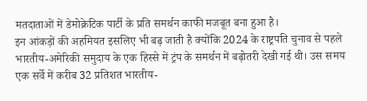मतदाताओं में डेमोक्रेटिक पार्टी के प्रति समर्थन काफी मजबूत बना हुआ है।
इन आंकड़ों की अहमियत इसलिए भी बढ़ जाती है क्योंकि 2024 के राष्ट्रपति चुनाव से पहले भारतीय-अमेरिकी समुदाय के एक हिस्से में ट्रंप के समर्थन में बढ़ोतरी देखी गई थी। उस समय एक सर्वे में करीब 32 प्रतिशत भारतीय-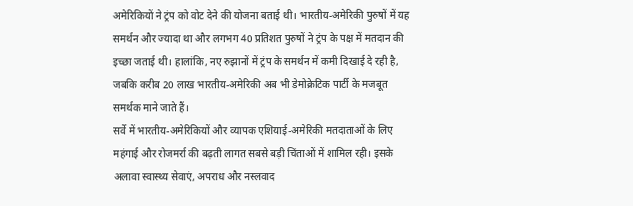अमेरिकियों ने ट्रंप को वोट देने की योजना बताई थी। भारतीय-अमेरिकी पुरुषों में यह समर्थन और ज्यादा था और लगभग 40 प्रतिशत पुरुषों ने ट्रंप के पक्ष में मतदान की इच्छा जताई थी। हालांकि, नए रुझानों में ट्रंप के समर्थन में कमी दिखाई दे रही है, जबकि करीब 20 लाख भारतीय-अमेरिकी अब भी डेमोक्रेटिक पार्टी के मजबूत समर्थक माने जाते हैं।
सर्वे में भारतीय-अमेरिकियों और व्यापक एशियाई-अमेरिकी मतदाताओं के लिए महंगाई और रोजमर्रा की बढ़ती लागत सबसे बड़ी चिंताओं में शामिल रही। इसके अलावा स्वास्थ्य सेवाएं, अपराध और नस्लवाद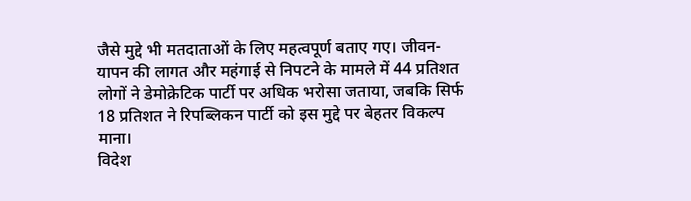जैसे मुद्दे भी मतदाताओं के लिए महत्वपूर्ण बताए गए। जीवन-यापन की लागत और महंगाई से निपटने के मामले में 44 प्रतिशत लोगों ने डेमोक्रेटिक पार्टी पर अधिक भरोसा जताया, जबकि सिर्फ 18 प्रतिशत ने रिपब्लिकन पार्टी को इस मुद्दे पर बेहतर विकल्प माना।
विदेश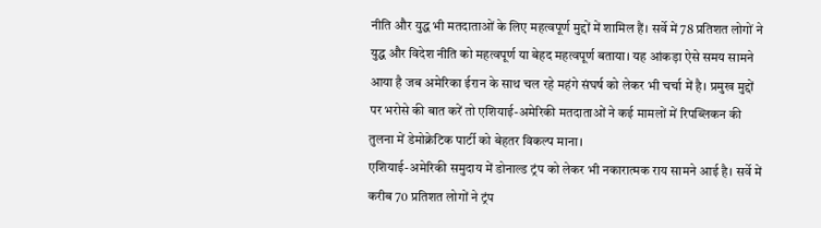नीति और युद्ध भी मतदाताओं के लिए महत्वपूर्ण मुद्दों में शामिल हैं। सर्वे में 78 प्रतिशत लोगों ने युद्ध और विदेश नीति को महत्वपूर्ण या बेहद महत्वपूर्ण बताया। यह आंकड़ा ऐसे समय सामने आया है जब अमेरिका ईरान के साथ चल रहे महंगे संघर्ष को लेकर भी चर्चा में है। प्रमुख मुद्दों पर भरोसे की बात करें तो एशियाई-अमेरिकी मतदाताओं ने कई मामलों में रिपब्लिकन की तुलना में डेमोक्रेटिक पार्टी को बेहतर विकल्प माना।
एशियाई-अमेरिकी समुदाय में डोनाल्ड ट्रंप को लेकर भी नकारात्मक राय सामने आई है। सर्वे में करीब 70 प्रतिशत लोगों ने ट्रंप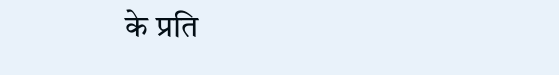के प्रति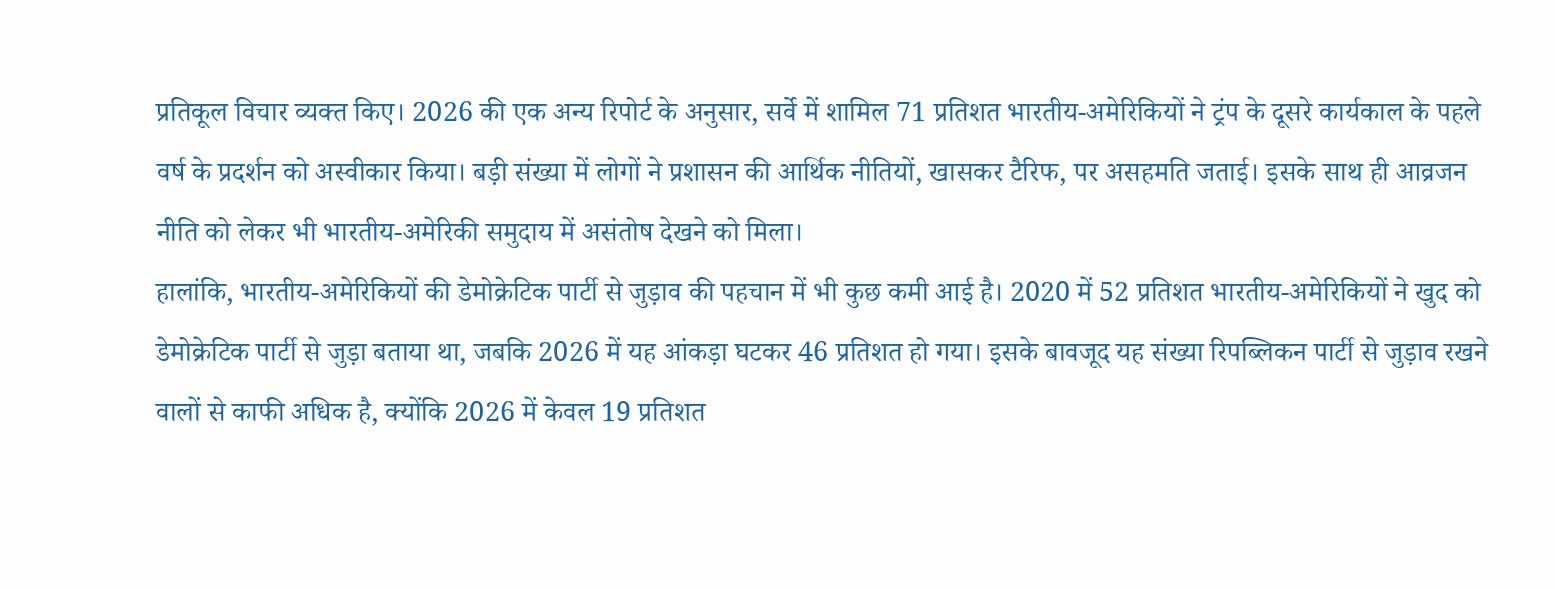प्रतिकूल विचार व्यक्त किए। 2026 की एक अन्य रिपोर्ट के अनुसार, सर्वे में शामिल 71 प्रतिशत भारतीय-अमेरिकियों ने ट्रंप के दूसरे कार्यकाल के पहले वर्ष के प्रदर्शन को अस्वीकार किया। बड़ी संख्या में लोगों ने प्रशासन की आर्थिक नीतियों, खासकर टैरिफ, पर असहमति जताई। इसके साथ ही आव्रजन नीति को लेकर भी भारतीय-अमेरिकी समुदाय में असंतोष देखने को मिला।
हालांकि, भारतीय-अमेरिकियों की डेमोक्रेटिक पार्टी से जुड़ाव की पहचान में भी कुछ कमी आई है। 2020 में 52 प्रतिशत भारतीय-अमेरिकियों ने खुद को डेमोक्रेटिक पार्टी से जुड़ा बताया था, जबकि 2026 में यह आंकड़ा घटकर 46 प्रतिशत हो गया। इसके बावजूद यह संख्या रिपब्लिकन पार्टी से जुड़ाव रखने वालों से काफी अधिक है, क्योंकि 2026 में केवल 19 प्रतिशत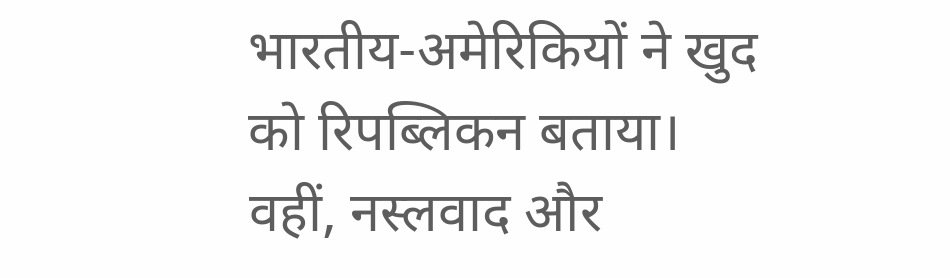भारतीय-अमेरिकियों ने खुद को रिपब्लिकन बताया। वहीं, नस्लवाद और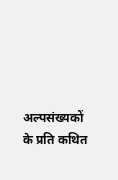अल्पसंख्यकों के प्रति कथित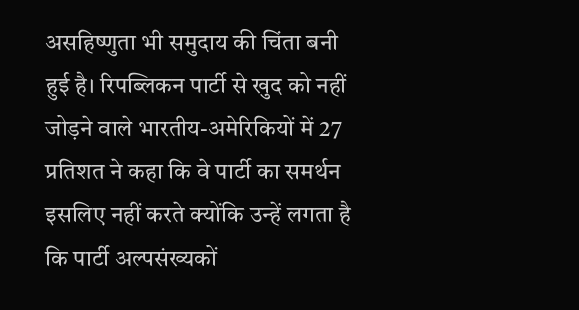असहिष्णुता भी समुदाय की चिंता बनी हुई है। रिपब्लिकन पार्टी से खुद को नहीं जोड़ने वाले भारतीय-अमेरिकियों में 27 प्रतिशत ने कहा कि वे पार्टी का समर्थन इसलिए नहीं करते क्योंकि उन्हें लगता है कि पार्टी अल्पसंख्यकों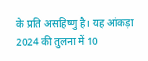के प्रति असहिष्णु है। यह आंकड़ा 2024 की तुलना में 10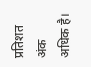प्रतिशत अंक अधिक है।